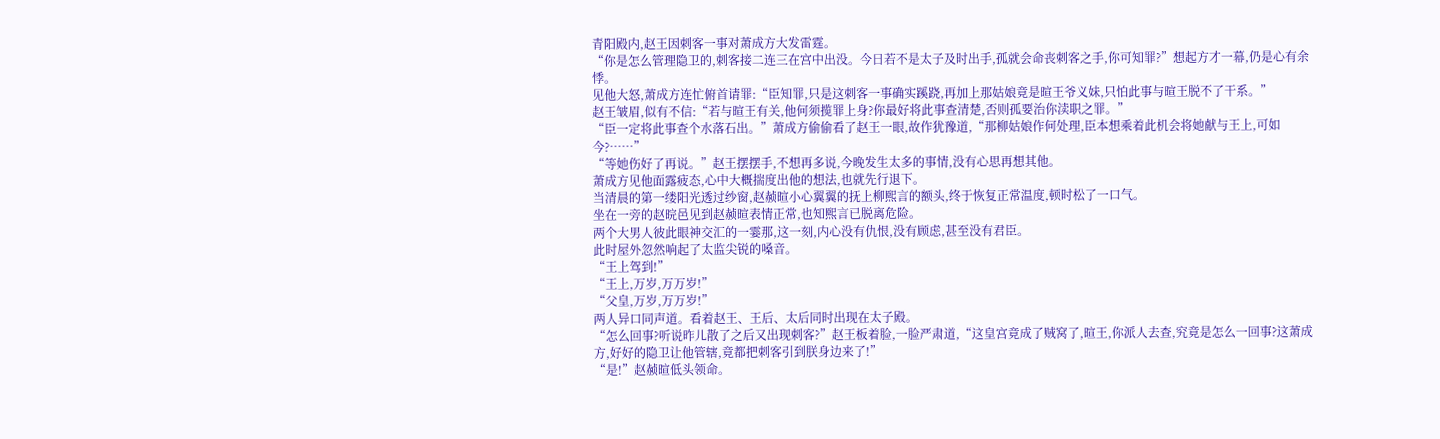青阳殿内,赵王因刺客一事对萧成方大发雷霆。
“你是怎么管理隐卫的,刺客接二连三在宫中出没。今日若不是太子及时出手,孤就会命丧刺客之手,你可知罪?”想起方才一幕,仍是心有余悸。
见他大怒,萧成方连忙俯首请罪:“臣知罪,只是这刺客一事确实蹊跷,再加上那姑娘竟是暄王爷义妹,只怕此事与暄王脱不了干系。”
赵王皱眉,似有不信:“若与暄王有关,他何须揽罪上身?你最好将此事查清楚,否则孤要治你渎职之罪。”
“臣一定将此事查个水落石出。”萧成方偷偷看了赵王一眼,故作犹豫道,“那柳姑娘作何处理,臣本想乘着此机会将她献与王上,可如今?……”
“等她伤好了再说。”赵王摆摆手,不想再多说,今晚发生太多的事情,没有心思再想其他。
萧成方见他面露疲态,心中大概揣度出他的想法,也就先行退下。
当清晨的第一缕阳光透过纱窗,赵赪暄小心翼翼的抚上柳熙言的额头,终于恢复正常温度,顿时松了一口气。
坐在一旁的赵晥邑见到赵赪暄表情正常,也知熙言已脱离危险。
两个大男人彼此眼神交汇的一霎那,这一刻,内心没有仇恨,没有顾虑,甚至没有君臣。
此时屋外忽然响起了太监尖锐的嗓音。
“王上驾到!”
“王上,万岁,万万岁!”
“父皇,万岁,万万岁!”
两人异口同声道。看着赵王、王后、太后同时出现在太子殿。
“怎么回事?听说昨儿散了之后又出现刺客?”赵王板着脸,一脸严肃道,“这皇宫竟成了贼窝了,暄王,你派人去查,究竟是怎么一回事?这萧成方,好好的隐卫让他管辖,竟都把刺客引到朕身边来了!”
“是!”赵赪暄低头领命。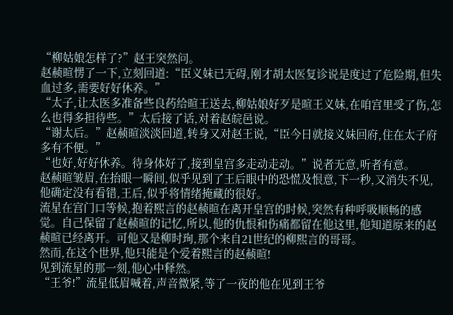“柳姑娘怎样了?”赵王突然问。
赵赪暄愣了一下,立刻回道:“臣义妹已无碍,刚才胡太医复诊说是度过了危险期,但失血过多,需要好好休养。”
“太子,让太医多准备些良药给暄王送去,柳姑娘好歹是暄王义妹,在咱宫里受了伤,怎么也得多担待些。”太后接了话,对着赵皖邑说。
“谢太后。”赵赪暄淡淡回道,转身又对赵王说,“臣今日就接义妹回府,住在太子府多有不便。”
“也好,好好休养。待身体好了,接到皇宫多走动走动。”说者无意,听者有意。
赵赪暄皱眉,在抬眼一瞬间,似乎见到了王后眼中的恐慌及恨意,下一秒,又消失不见,他确定没有看错,王后,似乎将情绪掩藏的很好。
流星在宫门口等候,抱着熙言的赵赪暄在离开皇宫的时候,突然有种呼吸顺畅的感觉。自己保留了赵赪暄的记忆,所以,他的仇恨和伤痛都留在他这里,他知道原来的赵赪暄已经离开。可他又是柳时珣,那个来自21世纪的柳熙言的哥哥。
然而,在这个世界,他只能是个爱着熙言的赵赪暄!
见到流星的那一刻,他心中释然。
“王爷!”流星低眉喊着,声音微紧,等了一夜的他在见到王爷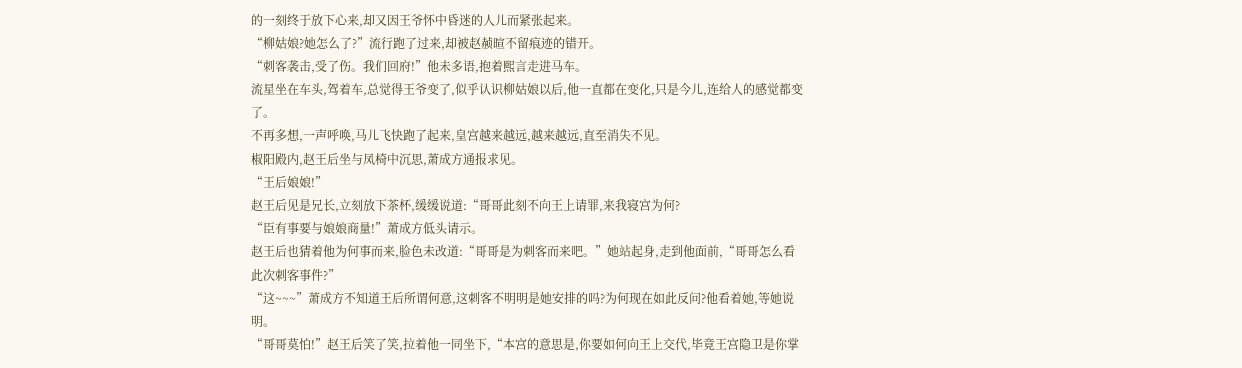的一刻终于放下心来,却又因王爷怀中昏迷的人儿而紧张起来。
“柳姑娘?她怎么了?”流行跑了过来,却被赵赪暄不留痕迹的错开。
“刺客袭击,受了伤。我们回府!”他未多语,抱着熙言走进马车。
流星坐在车头,驾着车,总觉得王爷变了,似乎认识柳姑娘以后,他一直都在变化,只是今儿,连给人的感觉都变了。
不再多想,一声呼唤,马儿飞快跑了起来,皇宫越来越远,越来越远,直至消失不见。
椒阳殿内,赵王后坐与凤椅中沉思,萧成方通报求见。
“王后娘娘!”
赵王后见是兄长,立刻放下茶杯,缓缓说道:“哥哥此刻不向王上请罪,来我寝宫为何?
“臣有事要与娘娘商量!”萧成方低头请示。
赵王后也猜着他为何事而来,脸色未改道:“哥哥是为刺客而来吧。”她站起身,走到他面前,“哥哥怎么看此次刺客事件?”
“这~~~”萧成方不知道王后所谓何意,这刺客不明明是她安排的吗?为何现在如此反问?他看着她,等她说明。
“哥哥莫怕!”赵王后笑了笑,拉着他一同坐下,“本宫的意思是,你要如何向王上交代,毕竟王宫隐卫是你掌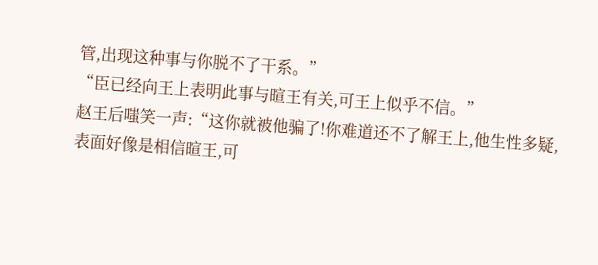管,出现这种事与你脱不了干系。”
“臣已经向王上表明此事与暄王有关,可王上似乎不信。”
赵王后嗤笑一声:“这你就被他骗了!你难道还不了解王上,他生性多疑,表面好像是相信暄王,可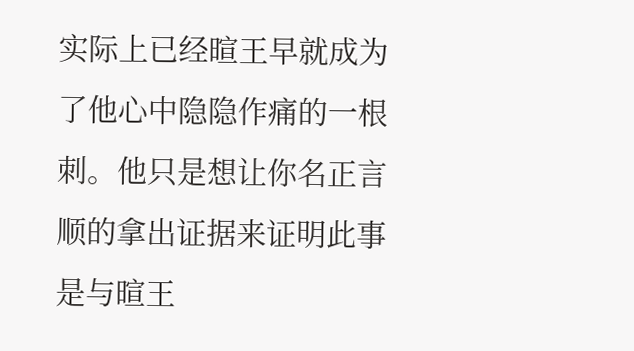实际上已经暄王早就成为了他心中隐隐作痛的一根刺。他只是想让你名正言顺的拿出证据来证明此事是与暄王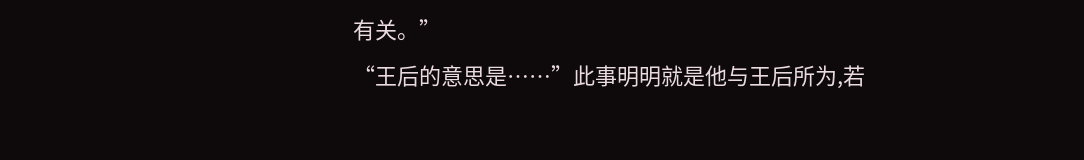有关。”
“王后的意思是……”此事明明就是他与王后所为,若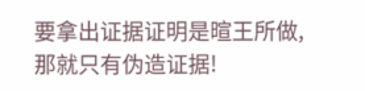要拿出证据证明是暄王所做,那就只有伪造证据!